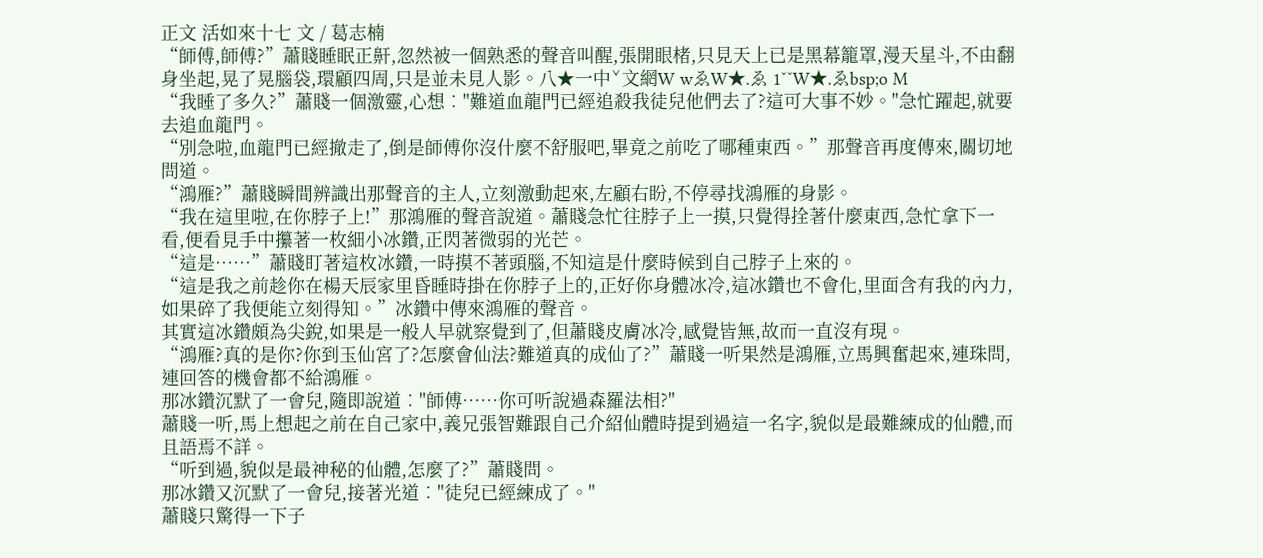正文 活如來十七 文 / 葛志楠
“師傅,師傅?”蕭賤睡眠正鼾,忽然被一個熟悉的聲音叫醒,張開眼楮,只見天上已是黑幕籠罩,漫天星斗,不由翻身坐起,晃了晃腦袋,環顧四周,只是並未見人影。八★一中ˇ文網W wゑW★.ゑ 1ˇˇW★.ゑbsp;o M
“我睡了多久?”蕭賤一個激靈,心想︰"難道血龍門已經追殺我徒兒他們去了?這可大事不妙。"急忙躍起,就要去追血龍門。
“別急啦,血龍門已經撤走了,倒是師傅你沒什麼不舒服吧,畢竟之前吃了哪種東西。”那聲音再度傳來,關切地問道。
“鴻雁?”蕭賤瞬間辨識出那聲音的主人,立刻激動起來,左顧右盼,不停尋找鴻雁的身影。
“我在這里啦,在你脖子上!”那鴻雁的聲音說道。蕭賤急忙往脖子上一摸,只覺得拴著什麼東西,急忙拿下一看,便看見手中攥著一枚細小冰鑽,正閃著微弱的光芒。
“這是……”蕭賤盯著這枚冰鑽,一時摸不著頭腦,不知這是什麼時候到自己脖子上來的。
“這是我之前趁你在楊天辰家里昏睡時掛在你脖子上的,正好你身體冰冷,這冰鑽也不會化,里面含有我的內力,如果碎了我便能立刻得知。”冰鑽中傳來鴻雁的聲音。
其實這冰鑽頗為尖銳,如果是一般人早就察覺到了,但蕭賤皮膚冰冷,感覺皆無,故而一直沒有現。
“鴻雁?真的是你?你到玉仙宮了?怎麼會仙法?難道真的成仙了?”蕭賤一听果然是鴻雁,立馬興奮起來,連珠問,連回答的機會都不給鴻雁。
那冰鑽沉默了一會兒,隨即說道︰"師傅……你可听說過森羅法相?"
蕭賤一听,馬上想起之前在自己家中,義兄張智難跟自己介紹仙體時提到過這一名字,貌似是最難練成的仙體,而且語焉不詳。
“听到過,貌似是最神秘的仙體,怎麼了?”蕭賤問。
那冰鑽又沉默了一會兒,接著光道︰"徒兒已經練成了。"
蕭賤只驚得一下子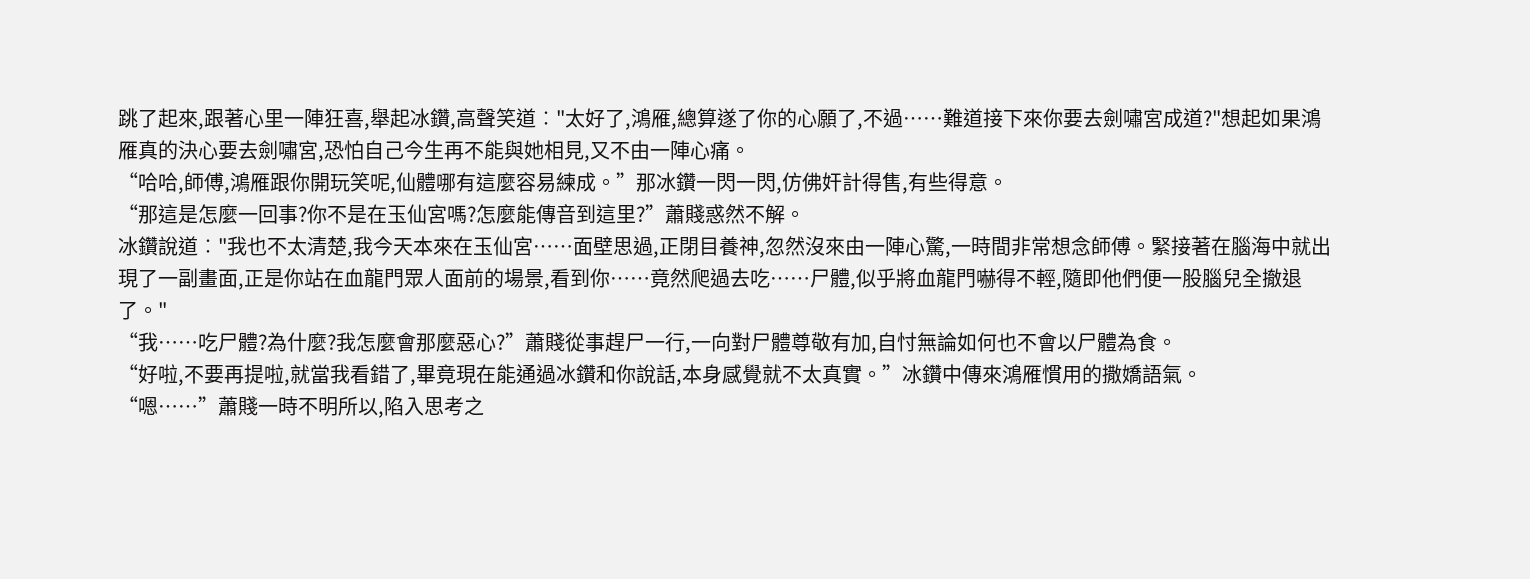跳了起來,跟著心里一陣狂喜,舉起冰鑽,高聲笑道︰"太好了,鴻雁,總算遂了你的心願了,不過……難道接下來你要去劍嘯宮成道?"想起如果鴻雁真的決心要去劍嘯宮,恐怕自己今生再不能與她相見,又不由一陣心痛。
“哈哈,師傅,鴻雁跟你開玩笑呢,仙體哪有這麼容易練成。”那冰鑽一閃一閃,仿佛奸計得售,有些得意。
“那這是怎麼一回事?你不是在玉仙宮嗎?怎麼能傳音到這里?”蕭賤惑然不解。
冰鑽說道︰"我也不太清楚,我今天本來在玉仙宮……面壁思過,正閉目養神,忽然沒來由一陣心驚,一時間非常想念師傅。緊接著在腦海中就出現了一副畫面,正是你站在血龍門眾人面前的場景,看到你……竟然爬過去吃……尸體,似乎將血龍門嚇得不輕,隨即他們便一股腦兒全撤退了。"
“我……吃尸體?為什麼?我怎麼會那麼惡心?”蕭賤從事趕尸一行,一向對尸體尊敬有加,自忖無論如何也不會以尸體為食。
“好啦,不要再提啦,就當我看錯了,畢竟現在能通過冰鑽和你說話,本身感覺就不太真實。”冰鑽中傳來鴻雁慣用的撒嬌語氣。
“嗯……”蕭賤一時不明所以,陷入思考之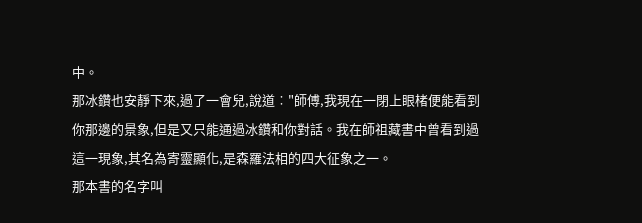中。
那冰鑽也安靜下來,過了一會兒,說道︰"師傅,我現在一閉上眼楮便能看到你那邊的景象,但是又只能通過冰鑽和你對話。我在師祖藏書中曾看到過這一現象,其名為寄靈顯化,是森羅法相的四大征象之一。
那本書的名字叫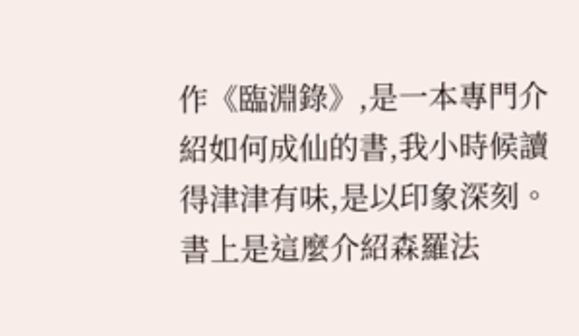作《臨淵錄》,是一本專門介紹如何成仙的書,我小時候讀得津津有味,是以印象深刻。
書上是這麼介紹森羅法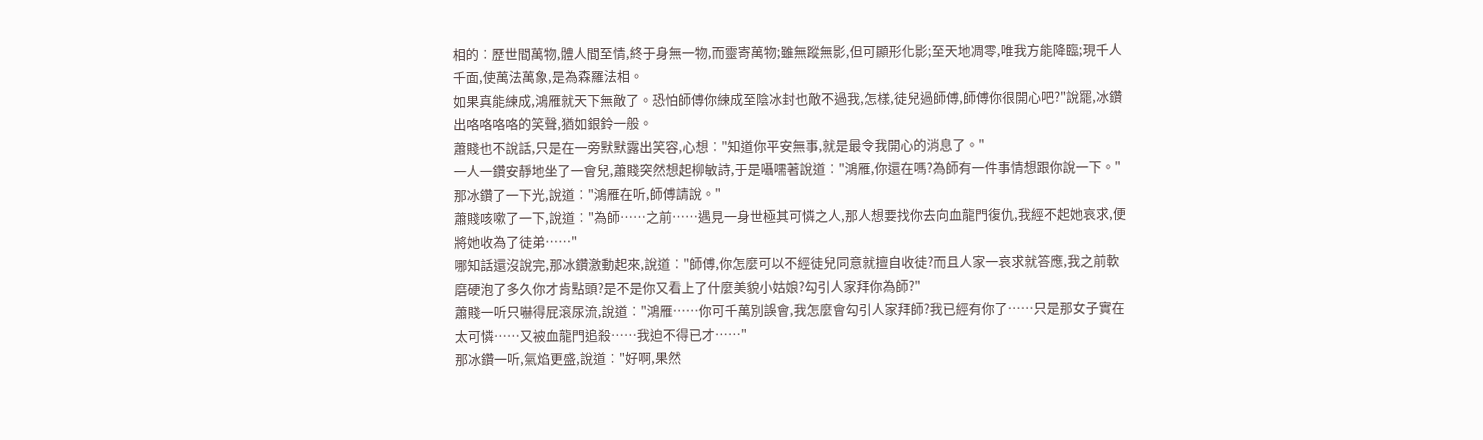相的︰歷世間萬物,體人間至情,終于身無一物,而靈寄萬物;雖無蹤無影,但可顯形化影;至天地凋零,唯我方能降臨;現千人千面,使萬法萬象,是為森羅法相。
如果真能練成,鴻雁就天下無敵了。恐怕師傅你練成至陰冰封也敵不過我,怎樣,徒兒過師傅,師傅你很開心吧?"說罷,冰鑽出咯咯咯咯的笑聲,猶如銀鈴一般。
蕭賤也不說話,只是在一旁默默露出笑容,心想︰"知道你平安無事,就是最令我開心的消息了。"
一人一鑽安靜地坐了一會兒,蕭賤突然想起柳敏詩,于是囁嚅著說道︰"鴻雁,你還在嗎?為師有一件事情想跟你說一下。"
那冰鑽了一下光,說道︰"鴻雁在听,師傅請說。"
蕭賤咳嗽了一下,說道︰"為師……之前……遇見一身世極其可憐之人,那人想要找你去向血龍門復仇,我經不起她哀求,便將她收為了徒弟……"
哪知話還沒說完,那冰鑽激動起來,說道︰"師傅,你怎麼可以不經徒兒同意就擅自收徒?而且人家一哀求就答應,我之前軟磨硬泡了多久你才肯點頭?是不是你又看上了什麼美貌小姑娘?勾引人家拜你為師?"
蕭賤一听只嚇得屁滾尿流,說道︰"鴻雁……你可千萬別誤會,我怎麼會勾引人家拜師?我已經有你了……只是那女子實在太可憐……又被血龍門追殺……我迫不得已才……"
那冰鑽一听,氣焰更盛,說道︰"好啊,果然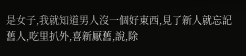是女子,我就知道男人沒一個好東西,見了新人就忘記舊人,吃里扒外,喜新厭舊,說,除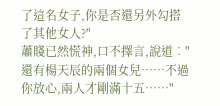了這名女子,你是否還另外勾搭了其他女人?"
蕭賤已然慌神,口不擇言,說道︰"還有楊天辰的兩個女兒……不過你放心,兩人才剛滿十五……"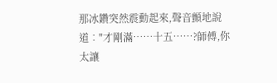那冰鑽突然震動起來,聲音顫地說道︰"才剛滿……十五……?師傅,你太讓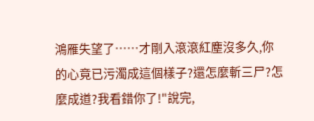鴻雁失望了……才剛入滾滾紅塵沒多久,你的心竟已污濁成這個樣子?還怎麼斬三尸?怎麼成道?我看錯你了!"說完,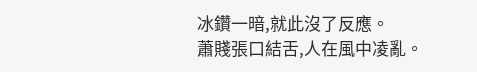冰鑽一暗,就此沒了反應。
蕭賤張口結舌,人在風中凌亂。